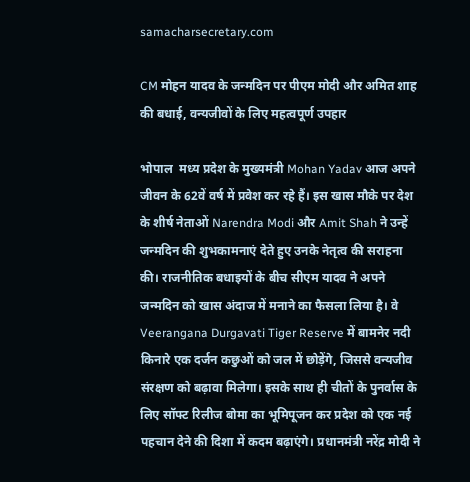samacharsecretary.com

CM मोहन यादव के जन्मदिन पर पीएम मोदी और अमित शाह की बधाई, वन्यजीवों के लिए महत्वपूर्ण उपहार

भोपाल  मध्य प्रदेश के मुख्यमंत्री Mohan Yadav आज अपने जीवन के 62वें वर्ष में प्रवेश कर रहे हैं। इस खास मौके पर देश के शीर्ष नेताओं Narendra Modi और Amit Shah ने उन्हें जन्मदिन की शुभकामनाएं देते हुए उनके नेतृत्व की सराहना की। राजनीतिक बधाइयों के बीच सीएम यादव ने अपने जन्मदिन को खास अंदाज में मनाने का फैसला लिया है। वे Veerangana Durgavati Tiger Reserve में बामनेर नदी किनारे एक दर्जन कछुओं को जल में छोड़ेंगे, जिससे वन्यजीव संरक्षण को बढ़ावा मिलेगा। इसके साथ ही चीतों के पुनर्वास के लिए सॉफ्ट रिलीज बोमा का भूमिपूजन कर प्रदेश को एक नई पहचान देने की दिशा में कदम बढ़ाएंगे। प्रधानमंत्री नरेंद्र मोदी ने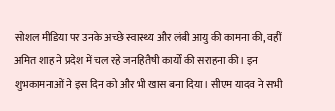सोशल मीडिया पर उनके अच्छे स्वास्थ्य और लंबी आयु की कामना की, वहीं अमित शाह ने प्रदेश में चल रहे जनहितैषी कार्यों की सराहना की। इन शुभकामनाओं ने इस दिन को और भी खास बना दिया। सीएम यादव ने सभी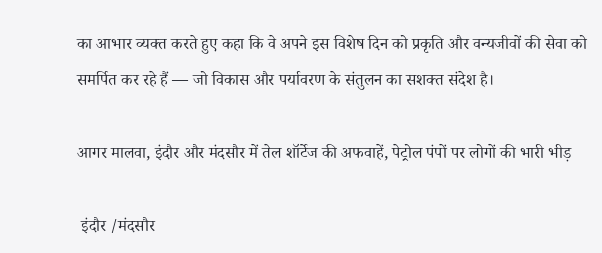का आभार व्यक्त करते हुए कहा कि वे अपने इस विशेष दिन को प्रकृति और वन्यजीवों की सेवा को समर्पित कर रहे हैं — जो विकास और पर्यावरण के संतुलन का सशक्त संदेश है।

आगर मालवा, इंदौर और मंदसौर में तेल शॉर्टेज की अफवाहें, पेट्रोल पंपों पर लोगों की भारी भीड़

 इंदौर /मंदसौर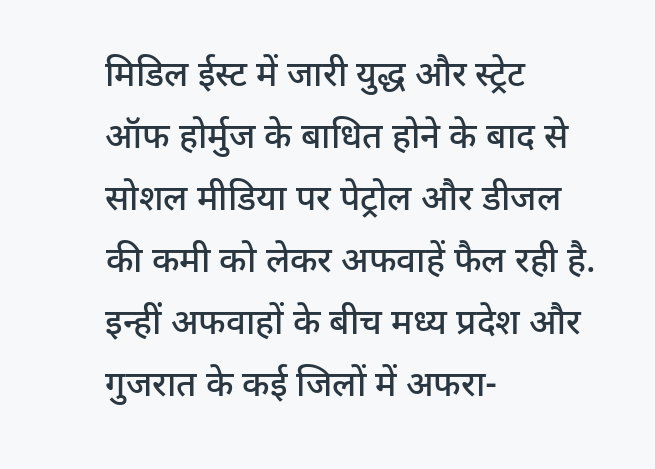मिडिल ईस्ट में जारी युद्ध और स्ट्रेट ऑफ होर्मुज के बाधित होने के बाद से सोशल मीडिया पर पेट्रोल और डीजल की कमी को लेकर अफवाहें फैल रही है. इन्हीं अफवाहों के बीच मध्य प्रदेश और गुजरात के कई जिलों में अफरा-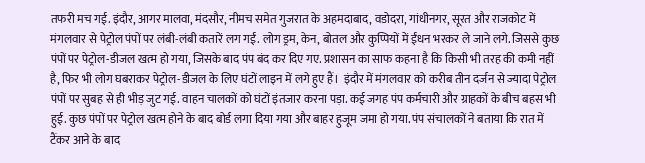तफरी मच गई. इंदौर, आगर मालवा, मंदसौर, नीमच समेत गुजरात के अहमदाबाद, वडोदरा, गांधीनगर, सूरत और राजकोट में मंगलवार से पेट्रोल पंपों पर लंबी-लंबी कतारें लग गईं. लोग ड्रम, केन, बोतल और कुप्पियों में ईंधन भरकर ले जाने लगे. जिससे कुछ पंपों पर पेट्रोल-डीजल खत्म हो गया, जिसके बाद पंप बंद कर दिए गए. प्रशासन का साफ कहना है कि किसी भी तरह की कमी नहीं है, फिर भी लोग घबराकर पेट्रोल-डीजल के लिए घंटों लाइन में लगे हुए हैं।  इंदौर में मंगलवार को करीब तीन दर्जन से ज्यादा पेट्रोल पंपों पर सुबह से ही भीड़ जुट गई. वाहन चालकों को घंटों इंतजार करना पड़ा. कई जगह पंप कर्मचारी और ग्राहकों के बीच बहस भी हुई. कुछ पंपों पर पेट्रोल खत्म होने के बाद बोर्ड लगा दिया गया और बाहर हुजूम जमा हो गया. पंप संचालकों ने बताया कि रात में टैंकर आने के बाद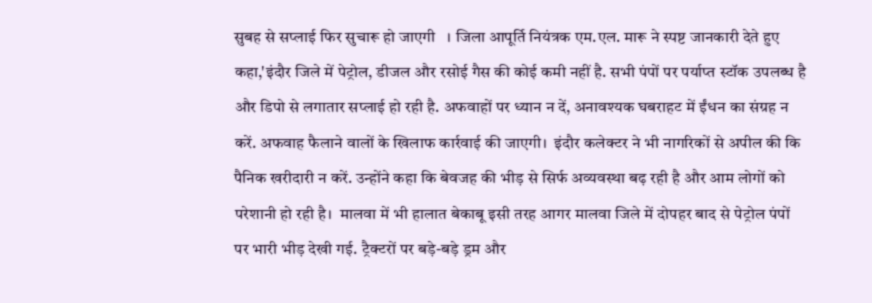सुबह से सप्लाई फिर सुचारू हो जाएगी   । जिला आपूर्ति नियंत्रक एम.एल. मारू ने स्पष्ट जानकारी देते हुए कहा,'इंदौर जिले में पेट्रोल, डीजल और रसोई गैस की कोई कमी नहीं है. सभी पंपों पर पर्याप्त स्टॉक उपलब्ध है और डिपो से लगातार सप्लाई हो रही है. अफवाहों पर ध्यान न दें, अनावश्यक घबराहट में ईंधन का संग्रह न करें. अफवाह फैलाने वालों के खिलाफ कार्रवाई की जाएगी।  इंदौर कलेक्टर ने भी नागरिकों से अपील की कि पैनिक खरीदारी न करें. उन्होंने कहा कि बेवजह की भीड़ से सिर्फ अव्यवस्था बढ़ रही है और आम लोगों को परेशानी हो रही है।  मालवा में भी हालात बेकाबू इसी तरह आगर मालवा जिले में दोपहर बाद से पेट्रोल पंपों पर भारी भीड़ देखी गई. ट्रैक्टरों पर बड़े-बड़े ड्रम और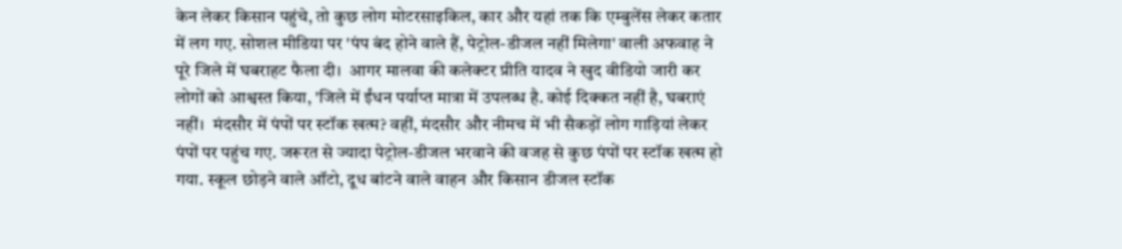केन लेकर किसान पहुंचे, तो कुछ लोग मोटरसाइकिल, कार और यहां तक कि एम्बुलेंस लेकर कतार में लग गए. सोशल मीडिया पर 'पंप बंद होने वाले हैं, पेट्रोल-डीजल नहीं मिलेगा' वाली अफवाह ने पूरे जिले में घबराहट फैला दी।  आगर मालवा की कलेक्टर प्रीति यादव ने खुद वीडियो जारी कर लोगों को आश्वस्त किया, 'जिले में ईंधन पर्याप्त मात्रा में उपलब्ध है. कोई दिक्कत नहीं है, घबराएं नहीं।  मंदसौर में पंपों पर स्टॉक खत्म? वहीं, मंदसौर और नीमच में भी सैकड़ों लोग गाड़ियां लेकर पंपों पर पहुंच गए. जरूरत से ज्यादा पेट्रोल-डीजल भरवाने की वजह से कुछ पंपों पर स्टॉक खत्म हो गया. स्कूल छोड़ने वाले ऑटो, दूध बांटने वाले वाहन और किसान डीजल स्टॉक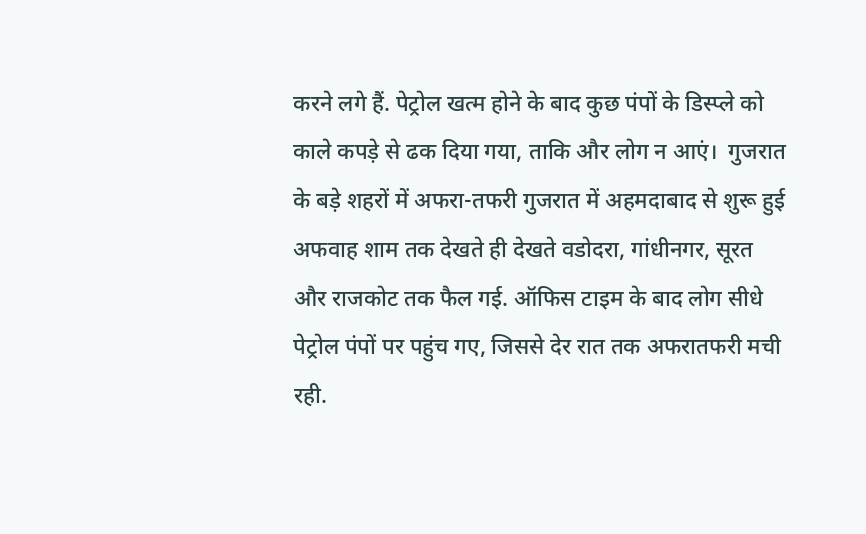करने लगे हैं. पेट्रोल खत्म होने के बाद कुछ पंपों के डिस्प्ले को काले कपड़े से ढक दिया गया, ताकि और लोग न आएं।  गुजरात के बड़े शहरों में अफरा-तफरी गुजरात में अहमदाबाद से शुरू हुई अफवाह शाम तक देखते ही देखते वडोदरा, गांधीनगर, सूरत और राजकोट तक फैल गई. ऑफिस टाइम के बाद लोग सीधे पेट्रोल पंपों पर पहुंच गए, जिससे देर रात तक अफरातफरी मची रही.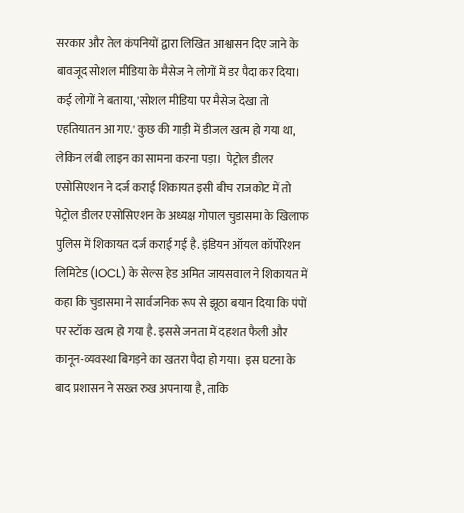सरकार और तेल कंपनियों द्वारा लिखित आश्वासन दिए जाने के बावजूद सोशल मीडिया के मैसेज ने लोगों में डर पैदा कर दिया।  कई लोगों ने बताया, 'सोशल मीडिया पर मैसेज देखा तो एहतियातन आ गए.' कुछ की गाड़ी में डीजल खत्म हो गया था, लेकिन लंबी लाइन का सामना करना पड़ा।  पेट्रोल डीलर एसोसिएशन ने दर्ज कराई शिकायत इसी बीच राजकोट में तो पेट्रोल डीलर एसोसिएशन के अध्यक्ष गोपाल चुडासमा के खिलाफ पुलिस में शिकायत दर्ज कराई गई है. इंडियन ऑयल कॉर्पोरेशन लिमिटेड (IOCL) के सेल्स हेड अमित जायसवाल ने शिकायत में कहा कि चुडासमा ने सार्वजनिक रूप से झूठा बयान दिया कि पंपों पर स्टॉक खत्म हो गया है. इससे जनता में दहशत फैली और कानून-व्यवस्था बिगड़ने का खतरा पैदा हो गया।  इस घटना के बाद प्रशासन ने सख्त रुख अपनाया है, ताकि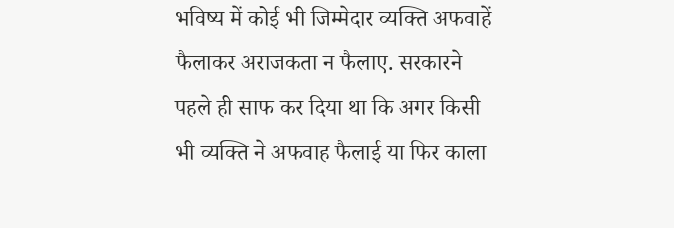भविष्य में कोई भी जिम्मेदार व्यक्ति अफवाहें फैलाकर अराजकता न फैलाए. सरकारने पहले ही साफ कर दिया था कि अगर किसी भी व्यक्ति ने अफवाह फैलाई या फिर काला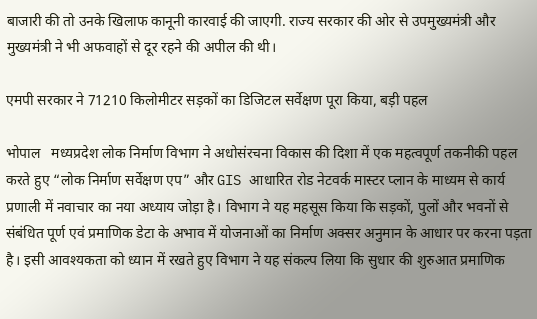बाजारी की तो उनके खिलाफ कानूनी कारवाई की जाएगी. राज्य सरकार की ओर से उपमुख्यमंत्री और मुख्यमंत्री ने भी अफवाहों से दूर रहने की अपील की थी।

एमपी सरकार ने 71210 किलोमीटर सड़कों का डिजिटल सर्वेक्षण पूरा किया, बड़ी पहल

भोपाल   मध्यप्रदेश लोक निर्माण विभाग ने अधोसंरचना विकास की दिशा में एक महत्वपूर्ण तकनीकी पहल करते हुए “लोक निर्माण सर्वेक्षण एप” और GIS आधारित रोड नेटवर्क मास्टर प्लान के माध्यम से कार्य प्रणाली में नवाचार का नया अध्याय जोड़ा है। विभाग ने यह महसूस किया कि सड़कों, पुलों और भवनों से संबंधित पूर्ण एवं प्रमाणिक डेटा के अभाव में योजनाओं का निर्माण अक्सर अनुमान के आधार पर करना पड़ता है। इसी आवश्यकता को ध्यान में रखते हुए विभाग ने यह संकल्प लिया कि सुधार की शुरुआत प्रमाणिक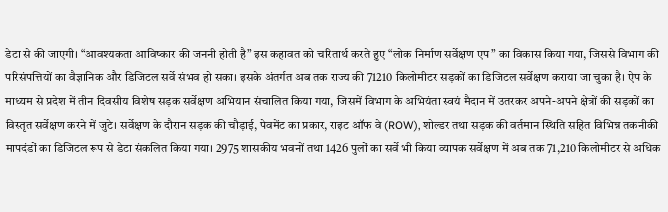डेटा से की जाएगी। “आवश्यकता आविष्कार की जननी होती है” इस कहावत को चरितार्थ करते हुए “लोक निर्माण सर्वेक्षण एप” का विकास किया गया, जिससे विभाग की परिसंपत्तियों का वैज्ञानिक और डिजिटल सर्वे संभव हो सका। इसके अंतर्गत अब तक राज्य की 71210 किलोमीटर सड़कों का डिजिटल सर्वेक्षण कराया जा चुका है। ऐप के माध्यम से प्रदेश में तीन दिवसीय विशेष सड़क सर्वेक्षण अभियान संचालित किया गया, जिसमें विभाग के अभियंता स्वयं मैदान में उतरकर अपने-अपने क्षेत्रों की सड़कों का विस्तृत सर्वेक्षण करने में जुटे। सर्वेक्षण के दौरान सड़क की चौड़ाई, पेवमेंट का प्रकार, राइट ऑफ वे (ROW), शोल्डर तथा सड़क की वर्तमान स्थिति सहित विभिन्न तकनीकी मापदंडों का डिजिटल रूप से डेटा संकलित किया गया। 2975 शासकीय भवनों तथा 1426 पुलों का सर्वे भी किया व्यापक सर्वेक्षण में अब तक 71,210 किलोमीटर से अधिक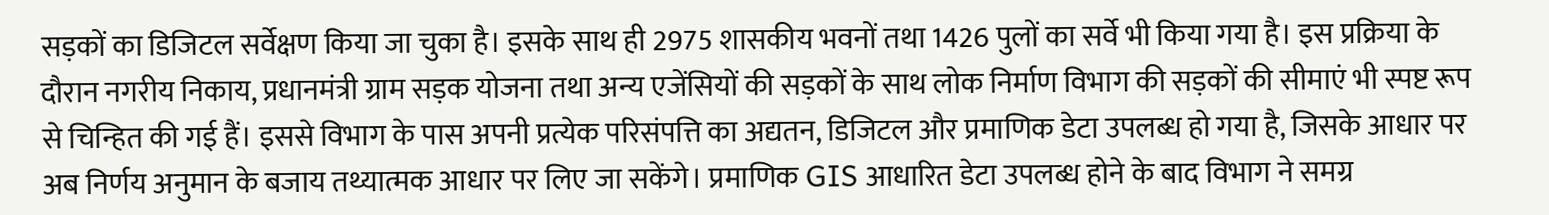सड़कों का डिजिटल सर्वेक्षण किया जा चुका है। इसके साथ ही 2975 शासकीय भवनों तथा 1426 पुलों का सर्वे भी किया गया है। इस प्रक्रिया के दौरान नगरीय निकाय, प्रधानमंत्री ग्राम सड़क योजना तथा अन्य एजेंसियों की सड़कों के साथ लोक निर्माण विभाग की सड़कों की सीमाएं भी स्पष्ट रूप से चिन्हित की गई हैं। इससे विभाग के पास अपनी प्रत्येक परिसंपत्ति का अद्यतन, डिजिटल और प्रमाणिक डेटा उपलब्ध हो गया है, जिसके आधार पर अब निर्णय अनुमान के बजाय तथ्यात्मक आधार पर लिए जा सकेंगे। प्रमाणिक GIS आधारित डेटा उपलब्ध होने के बाद विभाग ने समग्र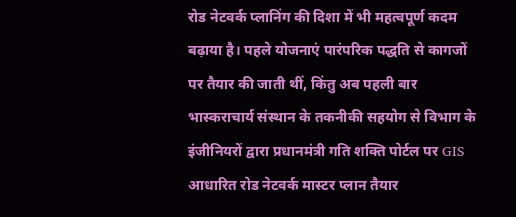रोड नेटवर्क प्लानिंग की दिशा में भी महत्वपूर्ण कदम बढ़ाया है। पहले योजनाएं पारंपरिक पद्धति से कागजों पर तैयार की जाती थीं, किंतु अब पहली बार भास्कराचार्य संस्थान के तकनीकी सहयोग से विभाग के इंजीनियरों द्वारा प्रधानमंत्री गति शक्ति पोर्टल पर GIS आधारित रोड नेटवर्क मास्टर प्लान तैयार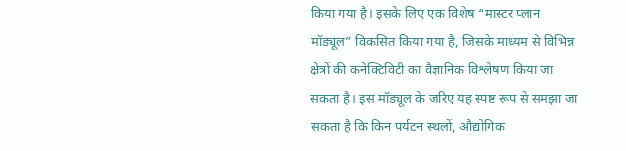किया गया है। इसके लिए एक विशेष “मास्टर प्लान मॉड्यूल” विकसित किया गया है, जिसके माध्यम से विभिन्न क्षेत्रों की कनेक्टिविटी का वैज्ञानिक विश्लेषण किया जा सकता है। इस मॉड्यूल के जरिए यह स्पष्ट रूप से समझा जा सकता है कि किन पर्यटन स्थलों, औद्योगिक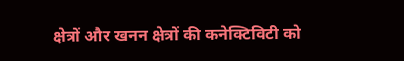क्षेत्रों और खनन क्षेत्रों की कनेक्टिविटी को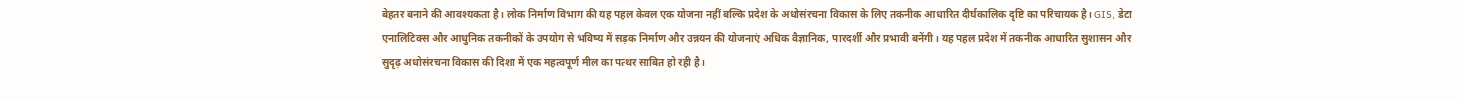बेहतर बनाने की आवश्यकता है। लोक निर्माण विभाग की यह पहल केवल एक योजना नहीं बल्कि प्रदेश के अधोसंरचना विकास के लिए तकनीक आधारित दीर्घकालिक दृष्टि का परिचायक है। GIS, डेटा एनालिटिक्स और आधुनिक तकनीकों के उपयोग से भविष्य में सड़क निर्माण और उन्नयन की योजनाएं अधिक वैज्ञानिक, पारदर्शी और प्रभावी बनेंगी। यह पहल प्रदेश में तकनीक आधारित सुशासन और सुदृढ़ अधोसंरचना विकास की दिशा में एक महत्वपूर्ण मील का पत्थर साबित हो रही है।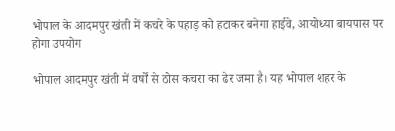भोपाल के आदमपुर खंती में कचरे के पहाड़ को हटाकर बनेगा हाईवे, आयोध्या बायपास पर होगा उपयोग

भोपाल आदमपुर खंती में वर्षों से ठोस कचरा का ढेर जमा है। यह भोपाल शहर के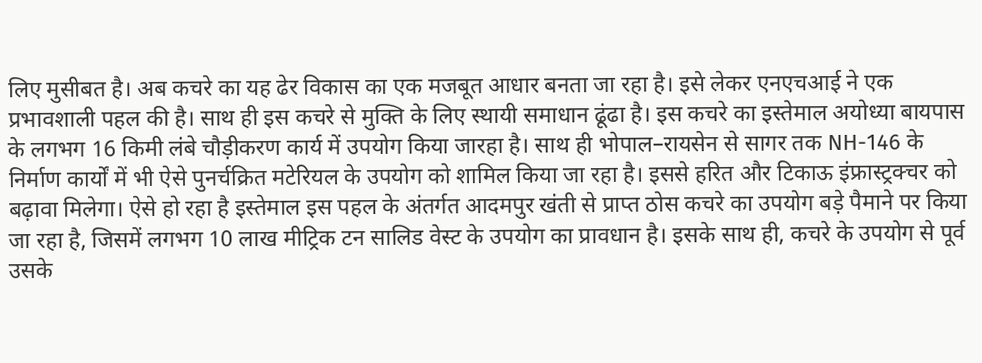लिए मुसीबत है। अब कचरे का यह ढेर विकास का एक मजबूत आधार बनता जा रहा है। इसे लेकर एनएचआई ने एक प्रभावशाली पहल की है। साथ ही इस कचरे से मुक्ति के लिए स्थायी समाधान ढूंढा है। इस कचरे का इस्तेमाल अयोध्या बायपास के लगभग 16 किमी लंबे चौड़ीकरण कार्य में उपयोग किया जारहा है। साथ ही भोपाल–रायसेन से सागर तक NH-146 के निर्माण कार्यों में भी ऐसे पुनर्चक्रित मटेरियल के उपयोग को शामिल किया जा रहा है। इससे हरित और टिकाऊ इंफ्रास्ट्रक्चर को बढ़ावा मिलेगा। ऐसे हो रहा है इस्तेमाल इस पहल के अंतर्गत आदमपुर खंती से प्राप्त ठोस कचरे का उपयोग बड़े पैमाने पर किया जा रहा है, जिसमें लगभग 10 लाख मीट्रिक टन सालिड वेस्ट के उपयोग का प्रावधान है। इसके साथ ही, कचरे के उपयोग से पूर्व उसके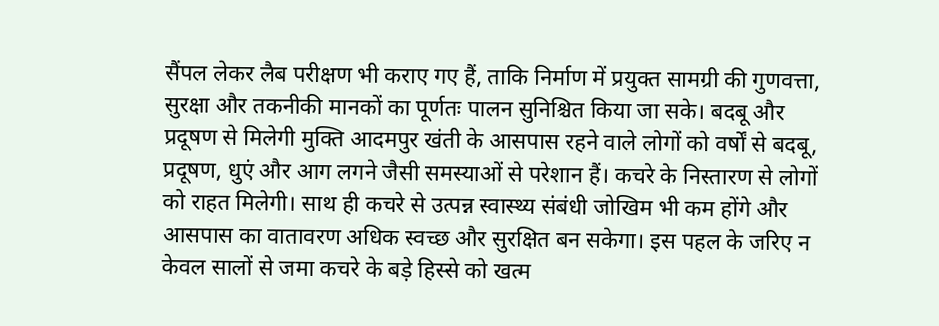सैंपल लेकर लैब परीक्षण भी कराए गए हैं, ताकि निर्माण में प्रयुक्त सामग्री की गुणवत्ता, सुरक्षा और तकनीकी मानकों का पूर्णतः पालन सुनिश्चित किया जा सके। बदबू और प्रदूषण से मिलेगी मुक्ति आदमपुर खंती के आसपास रहने वाले लोगों को वर्षों से बदबू, प्रदूषण, धुएं और आग लगने जैसी समस्याओं से परेशान हैं। कचरे के निस्तारण से लोगों को राहत मिलेगी। साथ ही कचरे से उत्पन्न स्वास्थ्य संबंधी जोखिम भी कम होंगे और आसपास का वातावरण अधिक स्वच्छ और सुरक्षित बन सकेगा। इस पहल के जरिए न केवल सालों से जमा कचरे के बड़े हिस्से को खत्म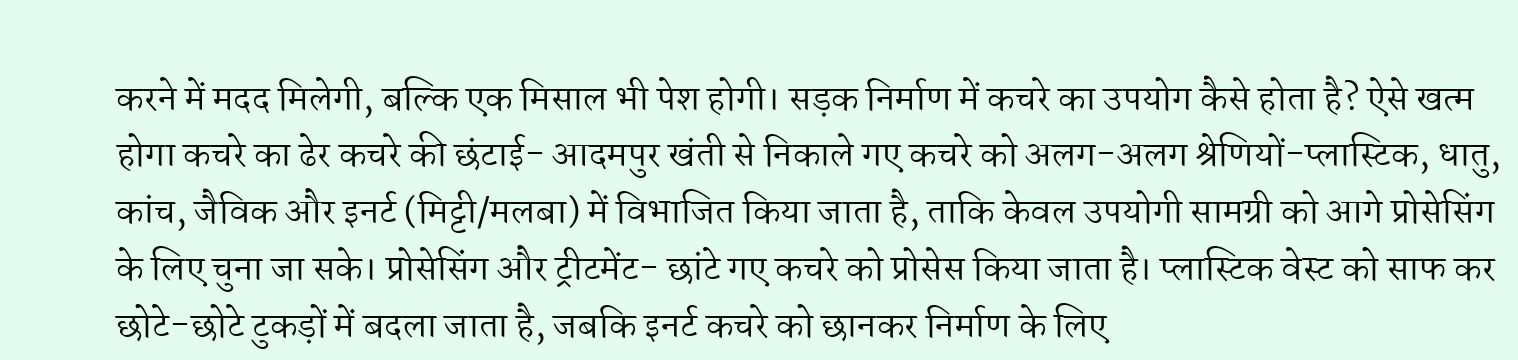करने में मदद मिलेगी, बल्कि एक मिसाल भी पेश होगी। सड़क निर्माण में कचरे का उपयोग कैसे होता है? ऐसे खत्म होगा कचरे का ढेर कचरे की छंटाई- आदमपुर खंती से निकाले गए कचरे को अलग-अलग श्रेणियों-प्लास्टिक, धातु, कांच, जैविक और इनर्ट (मिट्टी/मलबा) में विभाजित किया जाता है, ताकि केवल उपयोगी सामग्री को आगे प्रोसेसिंग के लिए चुना जा सके। प्रोसेसिंग और ट्रीटमेंट- छांटे गए कचरे को प्रोसेस किया जाता है। प्लास्टिक वेस्ट को साफ कर छोटे-छोटे टुकड़ों में बदला जाता है, जबकि इनर्ट कचरे को छानकर निर्माण के लिए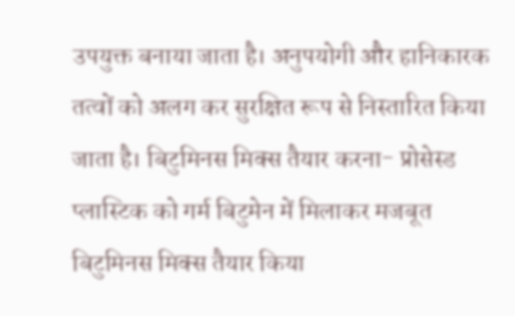उपयुक्त बनाया जाता है। अनुपयोगी और हानिकारक तत्वों को अलग कर सुरक्षित रूप से निस्तारित किया जाता है। बिटुमिनस मिक्स तैयार करना- प्रोसेस्ड प्लास्टिक को गर्म बिटुमेन में मिलाकर मजबूत बिटुमिनस मिक्स तैयार किया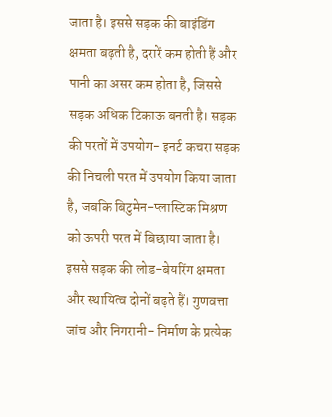जाता है। इससे सड़क की बाइंडिंग क्षमता बढ़ती है, दरारें कम होती हैं और पानी का असर कम होता है, जिससे सड़क अधिक टिकाऊ बनती है। सड़क की परतों में उपयोग- इनर्ट कचरा सड़क की निचली परत में उपयोग किया जाता है, जबकि बिटुमेन-प्लास्टिक मिश्रण को ऊपरी परत में बिछाया जाता है। इससे सड़क की लोड-बेयरिंग क्षमता और स्थायित्व दोनों बढ़ते हैं। गुणवत्ता जांच और निगरानी- निर्माण के प्रत्येक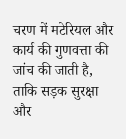चरण में मटेरियल और कार्य की गुणवत्ता की जांच की जाती है, ताकि सड़क सुरक्षा और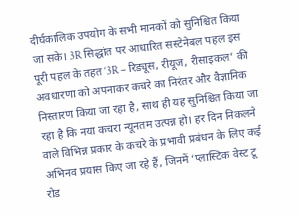दीर्घकालिक उपयोग के सभी मानकों को सुनिश्चित किया जा सके। 3R सिद्धांत पर आधारित सस्टेनेबल पहल इस पूरी पहल के तहत ‘3R – रिड्यूस, रीयूज, रीसाइकल’ की अवधारणा को अपनाकर कचरे का निरंतर और वैज्ञानिक निस्तारण किया जा रहा है, साथ ही यह सुनिश्चित किया जा रहा है कि नया कचरा न्यूनतम उत्पन्न हो। हर दिन निकलने वाले विभिन्न प्रकार के कचरे के प्रभावी प्रबंधन के लिए कई अभिनव प्रयास किए जा रहे हैं, जिनमें ‘प्लास्टिक वेस्ट टू रोड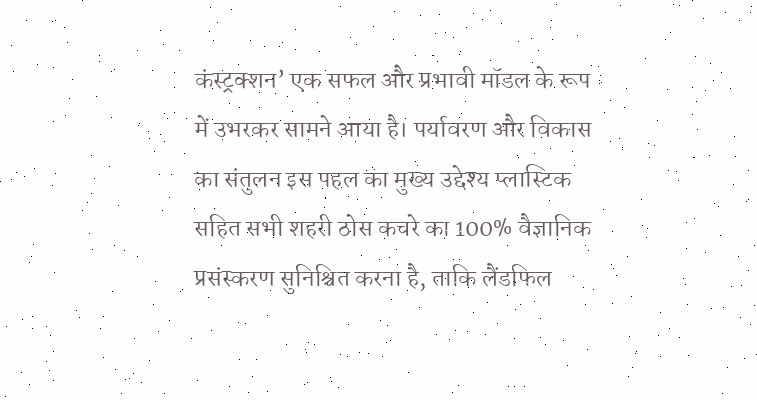कंस्ट्रक्शन’ एक सफल और प्रभावी मॉडल के रूप में उभरकर सामने आया है। पर्यावरण और विकास का संतुलन इस पहल का मुख्य उद्देश्य प्लास्टिक सहित सभी शहरी ठोस कचरे का 100% वैज्ञानिक प्रसंस्करण सुनिश्चित करना है, ताकि लैंडफिल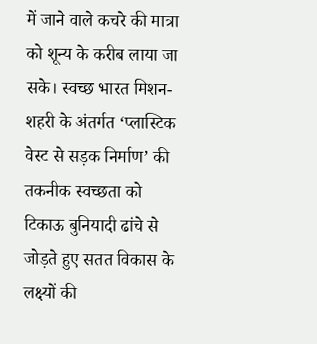में जाने वाले कचरे की मात्रा को शून्य के करीब लाया जा सके। स्वच्छ भारत मिशन-शहरी के अंतर्गत ‘प्लास्टिक वेस्ट से सड़क निर्माण’ की तकनीक स्वच्छता को टिकाऊ बुनियादी ढांचे से जोड़ते हुए सतत विकास के लक्ष्यों की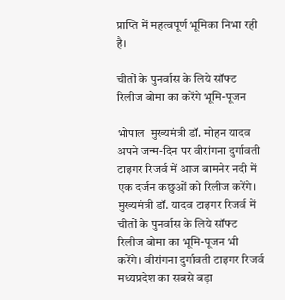प्राप्ति में महत्वपूर्ण भूमिका निभा रही है।

चीतों के पुनर्वास के लिये सॉफ्ट रिलीज बोमा का करेंगे भूमि-पूजन

भोपाल  मुख्यमंत्री डॉ. मोहन यादव अपने जन्म-दिन पर वीरांगना दुर्गावती टाइगर रिजर्व में आज बामनेर नदी में एक दर्जन कछुओं को रिलीज करेंगे। मुख्यमंत्री डॉ. यादव टाइगर रिजर्व में चीतों के पुनर्वास के लिये सॉफ्ट रिलीज बोमा का भूमि-पूजन भी करेंगे। वीरांगना दुर्गावती टाइगर रिजर्व मध्यप्रदेश का सबसे बड़ा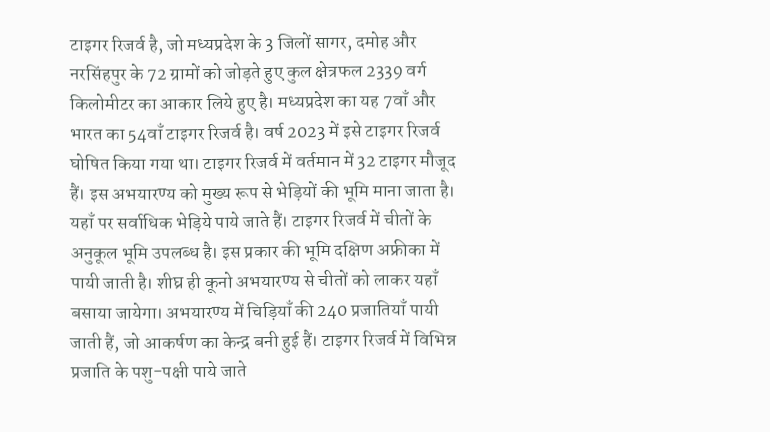टाइगर रिजर्व है, जो मध्यप्रदेश के 3 जिलों सागर, दमोह और नरसिंहपुर के 72 ग्रामों को जोड़ते हुए कुल क्षेत्रफल 2339 वर्ग किलोमीटर का आकार लिये हुए है। मध्यप्रदेश का यह 7वाँ और भारत का 54वाँ टाइगर रिजर्व है। वर्ष 2023 में इसे टाइगर रिजर्व घोषित किया गया था। टाइगर रिजर्व में वर्तमान में 32 टाइगर मौजूद हैं। इस अभयारण्य को मुख्य रूप से भेड़ियों की भूमि माना जाता है। यहाँ पर सर्वाधिक भेड़िये पाये जाते हैं। टाइगर रिजर्व में चीतों के अनुकूल भूमि उपलब्ध है। इस प्रकार की भूमि दक्षिण अफ्रीका में पायी जाती है। शीघ्र ही कूनो अभयारण्य से चीतों को लाकर यहाँ बसाया जायेगा। अभयारण्य में चिड़ियाँ की 240 प्रजातियाँ पायी जाती हैं, जो आकर्षण का केन्द्र बनी हुई हैं। टाइगर रिजर्व में विभिन्न प्रजाति के पशु-पक्षी पाये जाते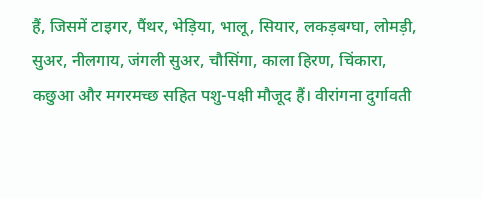हैं, जिसमें टाइगर, पैंथर, भेड़िया, भालू, सियार, लकड़बग्घा, लोमड़ी, सुअर, नीलगाय, जंगली सुअर, चौसिंगा, काला हिरण, चिंकारा, कछुआ और मगरमच्छ सहित पशु-पक्षी मौजूद हैं। वीरांगना दुर्गावती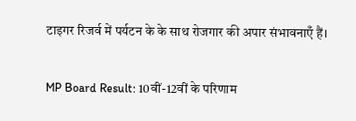टाइगर रिजर्व में पर्यटन के के साथ रोजगार की अपार संभावनाएँ हैं।

MP Board Result: 10वीं-12वीं के परिणाम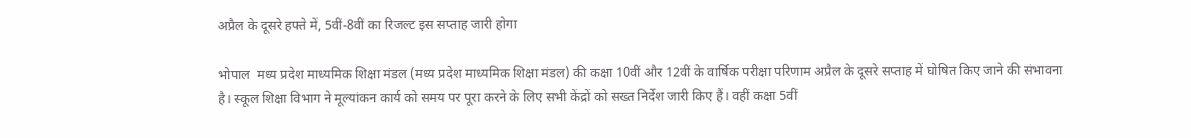अप्रैल के दूसरे हफ्ते में, 5वीं-8वीं का रिजल्ट इस सप्ताह जारी होगा

भोपाल  मध्य प्रदेश माध्यमिक शिक्षा मंडल (मध्य प्रदेश माध्यमिक शिक्षा मंडल) की कक्षा 10वीं और 12वीं के वार्षिक परीक्षा परिणाम अप्रैल के दूसरे सप्ताह में घोषित किए जाने की संभावना है। स्कूल शिक्षा विभाग ने मूल्यांकन कार्य को समय पर पूरा करने के लिए सभी केंद्रों को सख्त निर्देश जारी किए हैं। वहीं कक्षा 5वीं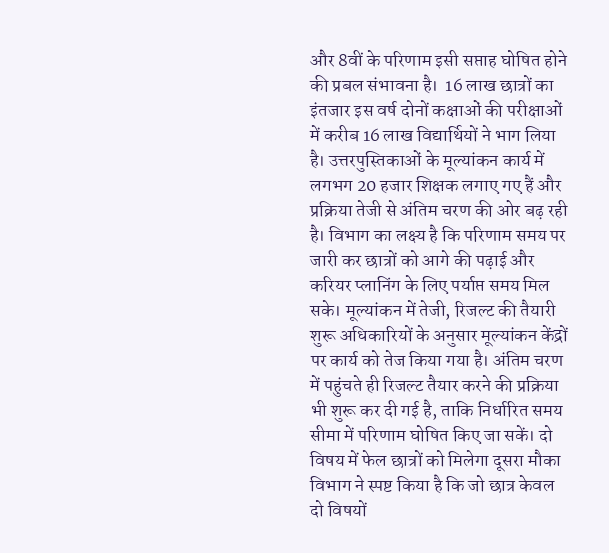और 8वीं के परिणाम इसी सप्ताह घोषित होने की प्रबल संभावना है।  16 लाख छात्रों का इंतजार इस वर्ष दोनों कक्षाओं की परीक्षाओं में करीब 16 लाख विद्यार्थियों ने भाग लिया है। उत्तरपुस्तिकाओं के मूल्यांकन कार्य में लगभग 20 हजार शिक्षक लगाए गए हैं और प्रक्रिया तेजी से अंतिम चरण की ओर बढ़ रही है। विभाग का लक्ष्य है कि परिणाम समय पर जारी कर छात्रों को आगे की पढ़ाई और करियर प्लानिंग के लिए पर्याप्त समय मिल सके। मूल्यांकन में तेजी, रिजल्ट की तैयारी शुरू अधिकारियों के अनुसार मूल्यांकन केंद्रों पर कार्य को तेज किया गया है। अंतिम चरण में पहुंचते ही रिजल्ट तैयार करने की प्रक्रिया भी शुरू कर दी गई है, ताकि निर्धारित समय सीमा में परिणाम घोषित किए जा सकें। दो विषय में फेल छात्रों को मिलेगा दूसरा मौका विभाग ने स्पष्ट किया है कि जो छात्र केवल दो विषयों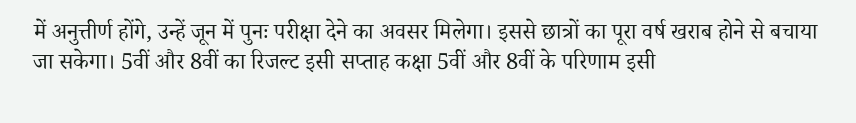में अनुत्तीर्ण होंगे, उन्हें जून में पुनः परीक्षा देने का अवसर मिलेगा। इससे छात्रों का पूरा वर्ष खराब होने से बचाया जा सकेगा। 5वीं और 8वीं का रिजल्ट इसी सप्ताह कक्षा 5वीं और 8वीं के परिणाम इसी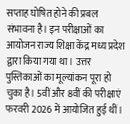सप्ताह घोषित होने की प्रबल संभावना है। इन परीक्षाओं का आयोजन राज्य शिक्षा केंद्र मध्य प्रदेश द्वारा किया गया था। उत्तर पुस्तिकाओं का मूल्यांकन पूरा हो चुका है। 5वीं और 8वीं की परीक्षाएं फरवरी 2026 में आयोजित हुई थीं।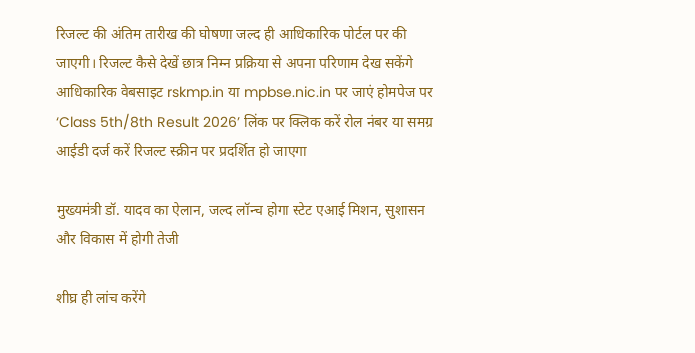रिजल्ट की अंतिम तारीख की घोषणा जल्द ही आधिकारिक पोर्टल पर की जाएगी। रिजल्ट कैसे देखें छात्र निम्न प्रक्रिया से अपना परिणाम देख सकेंगे आधिकारिक वेबसाइट rskmp.in या mpbse.nic.in पर जाएं होमपेज पर ‘Class 5th/8th Result 2026’ लिंक पर क्लिक करें रोल नंबर या समग्र आईडी दर्ज करें रिजल्ट स्क्रीन पर प्रदर्शित हो जाएगा

मुख्यमंत्री डॉ. यादव का ऐलान, जल्द लॉन्च होगा स्टेट एआई मिशन, सुशासन और विकास में होगी तेजी

शीघ्र ही लांच करेंगे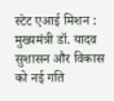स्टेट एआई मिशन : मुख्यमंत्री डॉ. यादव सुशासन और विकास को नई गति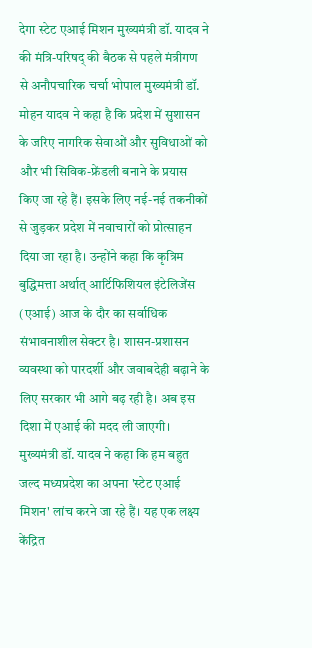देगा स्टेट एआई मिशन मुख्यमंत्री डॉ. यादव ने की मंत्रि-परिषद् की बैठक से पहले मंत्रीगण से अनौपचारिक चर्चा भोपाल मुख्यमंत्री डॉ. मोहन यादव ने कहा है कि प्रदेश में सुशासन के जरिए नागरिक सेवाओं और सुविधाओं को और भी सिविक-फ्रेंडली बनाने के प्रयास किए जा रहे हैं। इसके लिए नई-नई तकनीकों से जुड़कर प्रदेश में नवाचारों को प्रोत्साहन दिया जा रहा है। उन्होंने कहा कि कृत्रिम बुद्धिमत्ता अर्थात् आर्टिफिशियल इंटेलिजेंस (एआई) आज के दौर का सर्वाधिक संभावनाशील सेक्टर है। शासन-प्रशासन व्यवस्था को पारदर्शी और जवाबदेही बढ़ाने के लिए सरकार भी आगे बढ़ रही है। अब इस दिशा में एआई की मदद ली जाएगी। मुख्यमंत्री डॉ. यादव ने कहा कि हम बहुत जल्द मध्यप्रदेश का अपना 'स्टेट एआई मिशन' लांच करने जा रहे हैं। यह एक लक्ष्य केंद्रित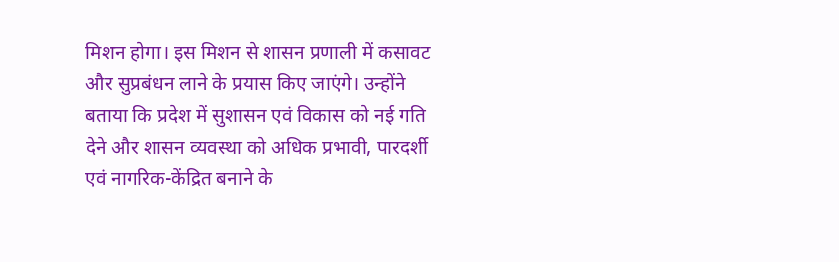मिशन होगा। इस मिशन से शासन प्रणाली में कसावट और सुप्रबंधन लाने के प्रयास किए जाएंगे। उन्होंने बताया कि प्रदेश में सुशासन एवं विकास को नई गति देने और शासन व्यवस्था को अधिक प्रभावी, पारदर्शी एवं नागरिक-केंद्रित बनाने के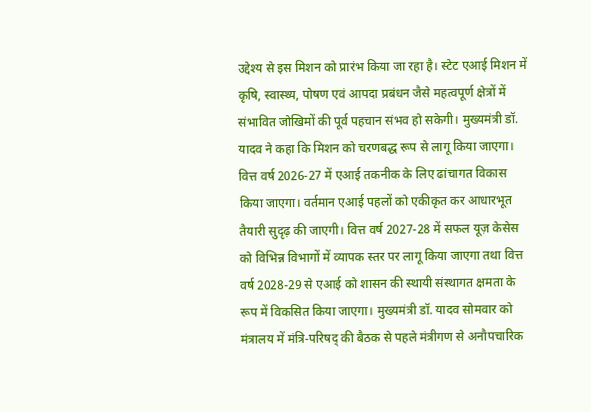उद्देश्य से इस मिशन को प्रारंभ किया जा रहा है। स्टेट एआई मिशन में कृषि, स्वास्थ्य, पोषण एवं आपदा प्रबंधन जैसे महत्वपूर्ण क्षेत्रों में संभावित जोखिमों की पूर्व पहचान संभव हो सकेगी। मुख्यमंत्री डॉ. यादव ने कहा कि मिशन को चरणबद्ध रूप से लागू किया जाएगा। वित्त वर्ष 2026-27 में एआई तकनीक के लिए ढांचागत विकास किया जाएगा। वर्तमान एआई पहलों को एकीकृत कर आधारभूत तैयारी सुदृढ़ की जाएगी। वित्त वर्ष 2027-28 में सफल यूज़ केसेस को विभिन्न विभागों में व्यापक स्तर पर लागू किया जाएगा तथा वित्त वर्ष 2028-29 से एआई को शासन की स्थायी संस्थागत क्षमता के रूप में विकसित किया जाएगा। मुख्यमंत्री डॉ. यादव सोमवार को मंत्रालय में मंत्रि-परिषद् की बैठक से पहले मंत्रीगण से अनौपचारिक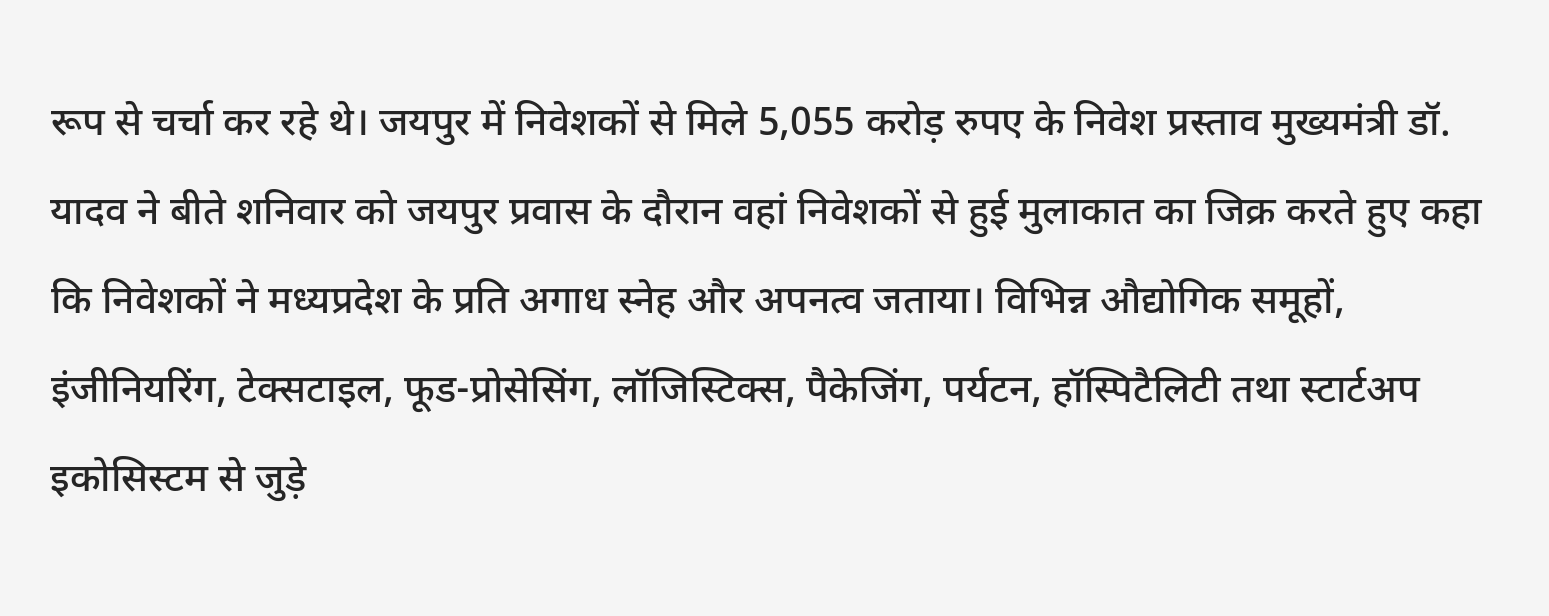रूप से चर्चा कर रहे थे। जयपुर में निवेशकों से मिले 5,055 करोड़ रुपए के निवेश प्रस्ताव मुख्यमंत्री डॉ. यादव ने बीते शनिवार को जयपुर प्रवास के दौरान वहां निवेशकों से हुई मुलाकात का जिक्र करते हुए कहा कि निवेशकों ने मध्यप्रदेश के प्रति अगाध स्नेह और अपनत्व जताया। विभिन्न औद्योगिक समूहों, इंजीनियरिंग, टेक्सटाइल, फूड-प्रोसेसिंग, लॉजिस्टिक्स, पैकेजिंग, पर्यटन, हॉस्पिटैलिटी तथा स्टार्टअप इकोसिस्टम से जुड़े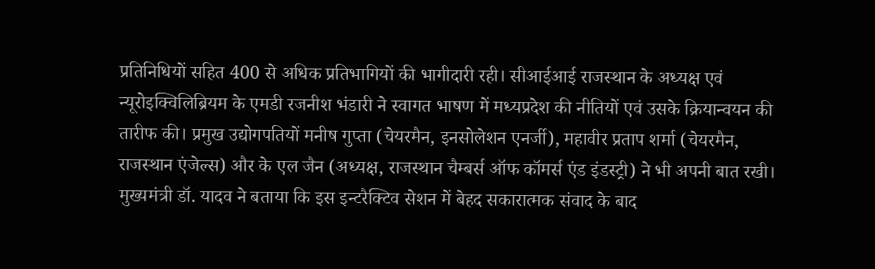प्रतिनिधियों सहित 400 से अधिक प्रतिभागियों की भागीदारी रही। सीआईआई राजस्थान के अध्यक्ष एवं न्यूरोइक्विलिब्रियम के एमडी रजनीश भंडारी ने स्वागत भाषण में मध्यप्रदेश की नीतियों एवं उसके क्रियान्वयन की तारीफ की। प्रमुख उद्योगपतियों मनीष गुप्ता (चेयरमैन, इनसोलेशन एनर्जी), महावीर प्रताप शर्मा (चेयरमैन, राजस्थान एंजेल्स) और के एल जैन (अध्यक्ष, राजस्थान चैम्बर्स ऑफ कॉमर्स एंड इंडस्ट्री) ने भी अपनी बात रखी। मुख्यमंत्री डॉ. यादव ने बताया कि इस इन्टरैक्टिव सेशन में बेहद सकारात्मक संवाद के बाद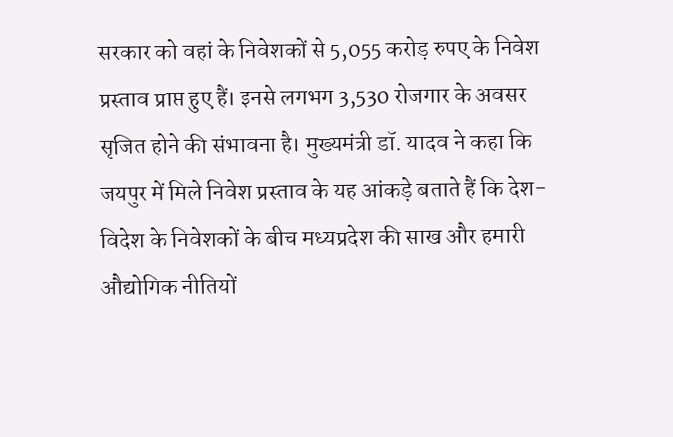सरकार को वहां के निवेशकों से 5,055 करोड़ रुपए के निवेश प्रस्ताव प्राप्त हुए हैं। इनसे लगभग 3,530 रोजगार के अवसर सृजित होने की संभावना है। मुख्यमंत्री डॉ. यादव ने कहा कि जयपुर में मिले निवेश प्रस्ताव के यह आंकड़े बताते हैं कि देश-विदेश के निवेशकों के बीच मध्यप्रदेश की साख और हमारी औद्योगिक नीतियों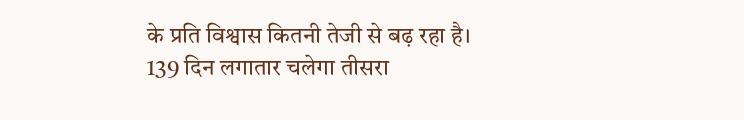के प्रति विश्वास कितनी तेजी से बढ़ रहा है। 139 दिन लगातार चलेगा तीसरा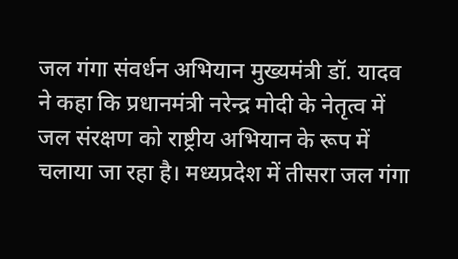जल गंगा संवर्धन अभियान मुख्यमंत्री डॉ. यादव ने कहा कि प्रधानमंत्री नरेन्द्र मोदी के नेतृत्व में जल संरक्षण को राष्ट्रीय अभियान के रूप में चलाया जा रहा है। मध्यप्रदेश में तीसरा जल गंगा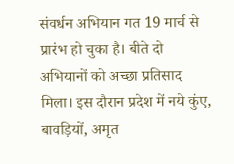संवर्धन अभियान गत 19 मार्च से प्रारंभ हो चुका है। बीते दो अभियानों को अच्छा प्रतिसाद मिला। इस दौरान प्रदेश में नये कुंए, बावड़ियों, अमृत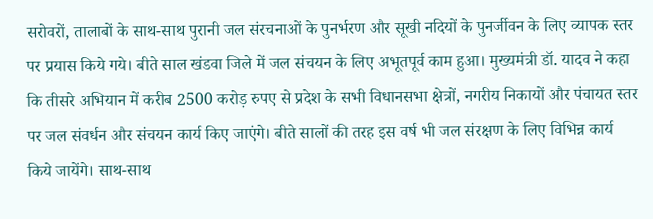सरोवरों, तालाबों के साथ-साथ पुरानी जल संरचनाओं के पुनर्भरण और सूखी नदियों के पुनर्जीवन के लिए व्यापक स्तर पर प्रयास किये गये। बीते साल खंडवा जिले में जल संचयन के लिए अभूतपूर्व काम हुआ। मुख्यमंत्री डॉ. यादव ने कहा कि तीसरे अभियान में करीब 2500 करोड़ रुपए से प्रदेश के सभी विधानसभा क्षेत्रों, नगरीय निकायों और पंचायत स्तर पर जल संवर्धन और संचयन कार्य किए जाएंगे। बीते सालों की तरह इस वर्ष भी जल संरक्षण के लिए विभिन्न कार्य किये जायेंगे। साथ-साथ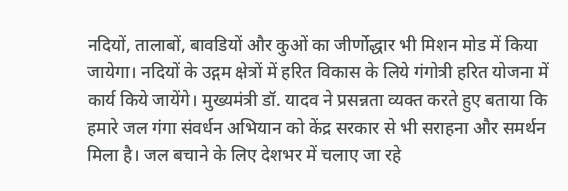नदियों, तालाबों, बावडियों और कुओं का जीर्णोद्धार भी मिशन मोड में किया जायेगा। नदियों के उद्गम क्षेत्रों में हरित विकास के लिये गंगोत्री हरित योजना में कार्य किये जायेंगे। मुख्यमंत्री डॉ. यादव ने प्रसन्नता व्यक्त करते हुए बताया कि हमारे जल गंगा संवर्धन अभियान को केंद्र सरकार से भी सराहना और समर्थन मिला है। जल बचाने के लिए देशभर में चलाए जा रहे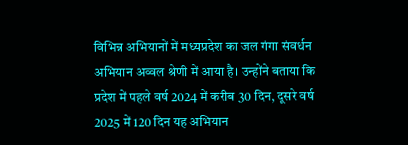विभिन्न अभियानों में मध्यप्रदेश का जल गंगा संवर्धन अभियान अव्वल श्रेणी में आया है। उन्होंने बताया कि प्रदेश में पहले वर्ष 2024 में करीब 30 दिन, दूसरे वर्ष 2025 में 120 दिन यह अभियान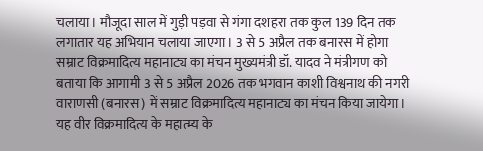चलाया। मौजूदा साल में गुड़ी पड़वा से गंगा दशहरा तक कुल 139 दिन तक लगातार यह अभियान चलाया जाएगा। 3 से 5 अप्रैल तक बनारस में होगा सम्राट विक्रमादित्य महानाट्य का मंचन मुख्यमंत्री डॉ. यादव ने मंत्रीगण को बताया कि आगामी 3 से 5 अप्रैल 2026 तक भगवान काशी विश्वनाथ की नगरी वाराणसी (बनारस) में सम्राट विक्रमादित्य महानाट्य का मंचन किया जायेगा। यह वीर विक्रमादित्य के महात्म्य के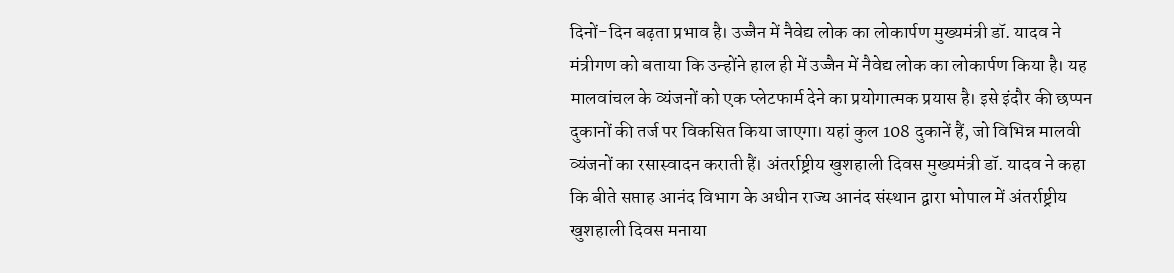दिनों-दिन बढ़ता प्रभाव है। उज्जैन में नैवेद्य लोक का लोकार्पण मुख्यमंत्री डॉ. यादव ने मंत्रीगण को बताया कि उन्होंने हाल ही में उज्जैन में नैवेद्य लोक का लोकार्पण किया है। यह मालवांचल के व्यंजनों को एक प्लेटफार्म देने का प्रयोगात्मक प्रयास है। इसे इंदौर की छप्पन दुकानों की तर्ज पर विकसित किया जाएगा। यहां कुल 108 दुकानें हैं, जो विभिन्न मालवी व्यंजनों का रसास्वादन कराती हैं। अंतर्राष्ट्रीय खुशहाली दिवस मुख्यमंत्री डॉ. यादव ने कहा कि बीते सप्ताह आनंद विभाग के अधीन राज्य आनंद संस्थान द्वारा भोपाल में अंतर्राष्ट्रीय खुशहाली दिवस मनाया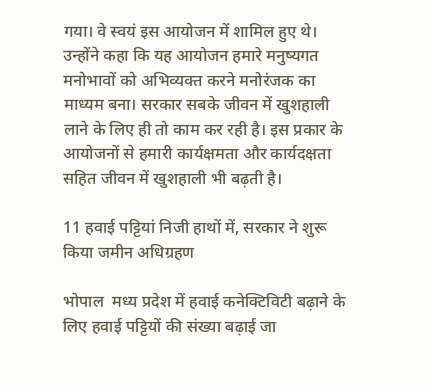गया। वे स्वयं इस आयोजन में शामिल हुए थे। उन्होंने कहा कि यह आयोजन हमारे मनुष्यगत मनोभावों को अभिव्यक्त करने मनोरंजक का माध्यम बना। सरकार सबके जीवन में खुशहाली लाने के लिए ही तो काम कर रही है। इस प्रकार के आयोजनों से हमारी कार्यक्षमता और कार्यदक्षता सहित जीवन में खुशहाली भी बढ़ती है।

11 हवाई पट्टियां निजी हाथों में, सरकार ने शुरू किया जमीन अधिग्रहण

भोपाल  मध्य प्रदेश में हवाई कनेक्टिविटी बढ़ाने के लिए हवाई पट्टियों की संख्या बढ़ाई जा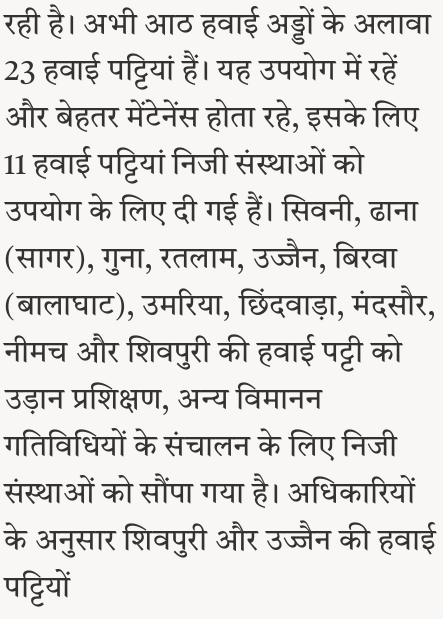रही है। अभी आठ हवाई अड्डों के अलावा 23 हवाई पट्टियां हैं। यह उपयोग में रहें और बेहतर मेंटेनेंस होता रहे, इसके लिए 11 हवाई पट्टियां निजी संस्थाओं को उपयोग के लिए दी गई हैं। सिवनी, ढाना (सागर), गुना, रतलाम, उज्जैन, बिरवा (बालाघाट), उमरिया, छिंदवाड़ा, मंदसौर, नीमच और शिवपुरी की हवाई पट्टी को उड़ान प्रशिक्षण, अन्य विमानन गतिविधियों के संचालन के लिए निजी संस्थाओं को सौंपा गया है। अधिकारियों के अनुसार शिवपुरी और उज्जैन की हवाई पट्टियों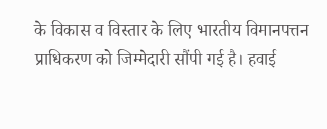के विकास व विस्तार के लिए भारतीय विमानपत्तन प्राधिकरण को जिम्मेदारी सौंपी गई है। हवाई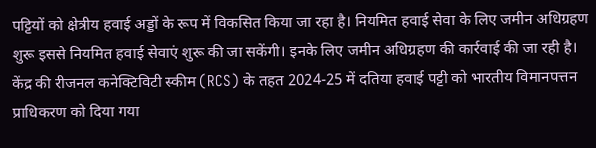पट्टियों को क्षेत्रीय हवाई अड्डों के रूप में विकसित किया जा रहा है। नियमित हवाई सेवा के लिए जमीन अधिग्रहण शुरू इससे नियमित हवाई सेवाएं शुरू की जा सकेंगी। इनके लिए जमीन अधिग्रहण की कार्रवाई की जा रही है। केंद्र की रीजनल कनेक्टिविटी स्कीम (RCS) के तहत 2024-25 में दतिया हवाई पट्टी को भारतीय विमानपत्तन प्राधिकरण को दिया गया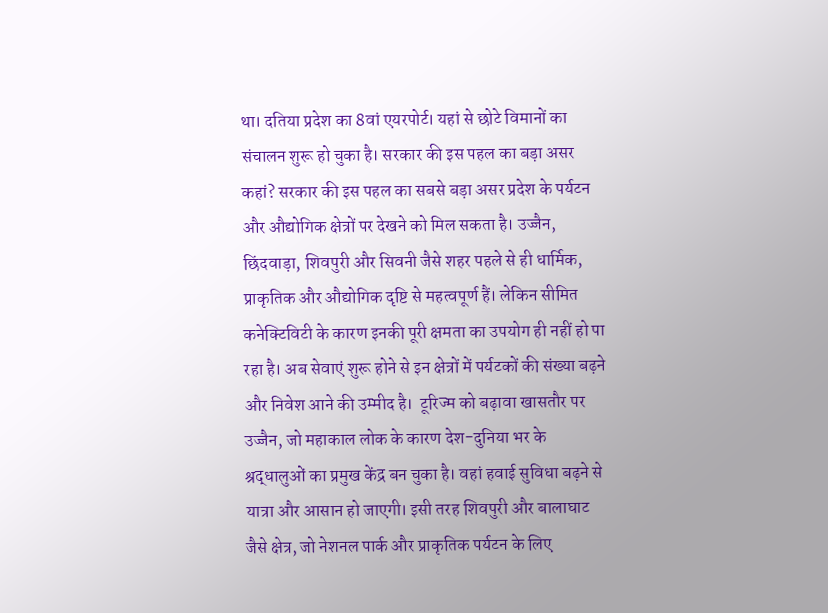था। दतिया प्रदेश का 8वां एयरपोर्ट। यहां से छोटे विमानों का संचालन शुरू हो चुका है। सरकार की इस पहल का बड़ा असर कहां? सरकार की इस पहल का सबसे बड़ा असर प्रदेश के पर्यटन और औद्योगिक क्षेत्रों पर देखने को मिल सकता है। उज्जैन, छिंदवाड़ा, शिवपुरी और सिवनी जैसे शहर पहले से ही धार्मिक, प्राकृतिक और औद्योगिक दृष्टि से महत्वपूर्ण हैं। लेकिन सीमित कनेक्टिविटी के कारण इनकी पूरी क्षमता का उपयोग ही नहीं हो पा रहा है। अब सेवाएं शुरू होने से इन क्षेत्रों में पर्यटकों की संख्या बढ़ने और निवेश आने की उम्मीद है।  टूरिज्म को बढ़ावा खासतौर पर उज्जैन, जो महाकाल लोक के कारण देश-दुनिया भर के श्रद्धालुओं का प्रमुख केंद्र बन चुका है। वहां हवाई सुविधा बढ़ने से यात्रा और आसान हो जाएगी। इसी तरह शिवपुरी और बालाघाट जैसे क्षेत्र, जो नेशनल पार्क और प्राकृतिक पर्यटन के लिए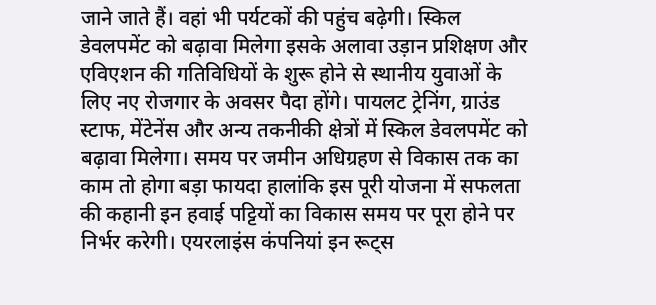जाने जाते हैं। वहां भी पर्यटकों की पहुंच बढ़ेगी। स्किल डेवलपमेंट को बढ़ावा मिलेगा इसके अलावा उड़ान प्रशिक्षण और एविएशन की गतिविधियों के शुरू होने से स्थानीय युवाओं के लिए नए रोजगार के अवसर पैदा होंगे। पायलट ट्रेनिंग, ग्राउंड स्टाफ, मेंटेनेंस और अन्य तकनीकी क्षेत्रों में स्किल डेवलपमेंट को बढ़ावा मिलेगा। समय पर जमीन अधिग्रहण से विकास तक का काम तो होगा बड़ा फायदा हालांकि इस पूरी योजना में सफलता की कहानी इन हवाई पट्टियों का विकास समय पर पूरा होने पर निर्भर करेगी। एयरलाइंस कंपनियां इन रूट्स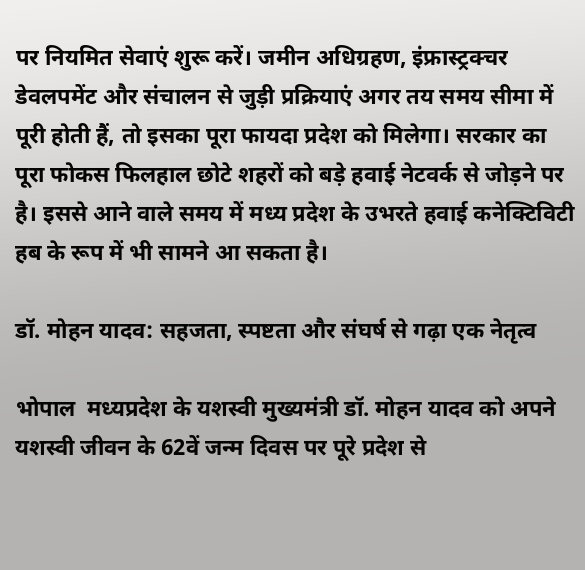पर नियमित सेवाएं शुरू करें। जमीन अधिग्रहण, इंफ्रास्ट्रक्चर डेवलपमेंट और संचालन से जुड़ी प्रक्रियाएं अगर तय समय सीमा में पूरी होती हैं, तो इसका पूरा फायदा प्रदेश को मिलेगा। सरकार का पूरा फोकस फिलहाल छोटे शहरों को बड़े हवाई नेटवर्क से जोड़ने पर है। इससे आने वाले समय में मध्य प्रदेश के उभरते हवाई कनेक्टिविटी हब के रूप में भी सामने आ सकता है।

डॉ. मोहन यादव: सहजता, स्पष्टता और संघर्ष से गढ़ा एक नेतृत्व

भोपाल  मध्यप्रदेश के यशस्वी मुख्यमंत्री डॉ. मोहन यादव को अपने यशस्वी जीवन के 62वें जन्म दिवस पर पूरे प्रदेश से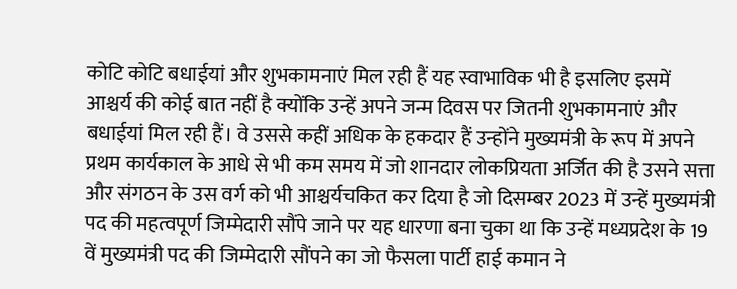कोटि कोटि बधाईयां और शुभकामनाएं मिल रही हैं यह स्वाभाविक भी है इसलिए इसमें आश्चर्य की कोई बात नहीं है क्योंकि उन्हें अपने जन्म दिवस पर जितनी शुभकामनाएं और बधाईयां मिल रही हैं। वे उससे कहीं अधिक के हकदार हैं उन्होंने मुख्यमंत्री के रूप में अपने प्रथम कार्यकाल के आधे से भी कम समय में जो शानदार लोकप्रियता अर्जित की है उसने सत्ता और संगठन के उस वर्ग को भी आश्चर्यचकित कर दिया है जो दिसम्बर 2023 में उन्हें मुख्यमंत्री पद की महत्वपूर्ण जिम्मेदारी सौंपे जाने पर यह धारणा बना चुका था कि उन्हें मध्यप्रदेश के 19 वें मुख्यमंत्री पद की जिम्मेदारी सौंपने का जो फैसला पार्टी हाई कमान ने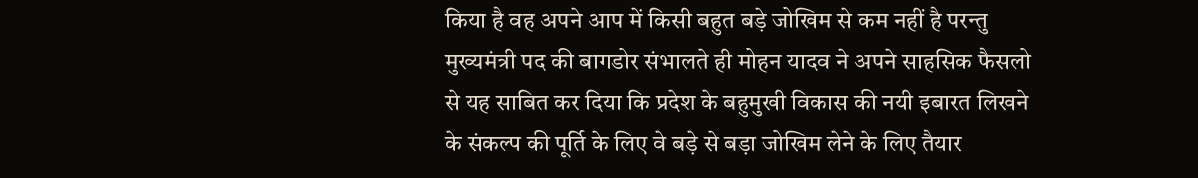किया है वह अपने आप में किसी बहुत बड़े जोखिम से कम नहीं है परन्तु मुख्यमंत्री पद की बागडोर संभालते ही मोहन यादव ने अपने साहसिक फैसलो से यह साबित कर दिया कि प्रदेश के बहुमुखी विकास की नयी इबारत लिखने के संकल्प की पूर्ति के लिए वे बड़े से बड़ा जोखिम लेने के लिए तैयार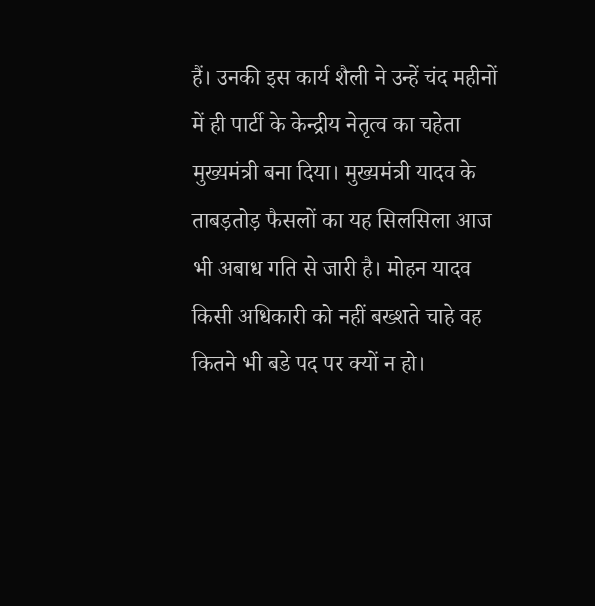हैं। उनकी इस कार्य शैली ने उन्हें चंद महीनों में ही पार्टी के केन्द्रीय नेतृत्व का चहेता मुख्यमंत्री बना दिया। मुख्यमंत्री यादव के ताबड़तोड़ फैसलों का यह सिलसिला आज भी अबाध गति से जारी है। मोहन यादव किसी अधिकारी को नहीं बख्शते चाहे वह कितने भी बडे पद पर क्यों न हो।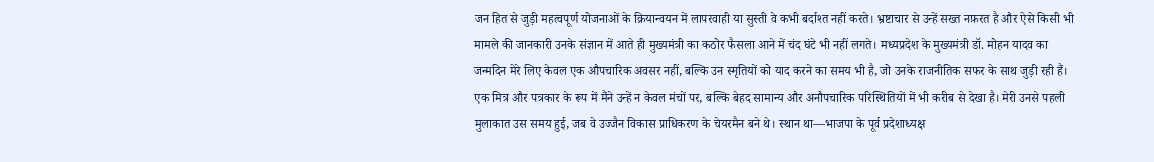जन हित से जुड़ी महत्वपूर्ण योजनाओं के क्रियान्वयन में लापरवाही या सुस्ती वे कभी बर्दाश्त नहीं करते। भ्रष्टाचार से उन्हें सख्त नफ़रत है और ऐसे किसी भी मामले की जानकारी उनके संज्ञान में आते ही मुख्यमंत्री का कठोर फैसला आने में चंद घंटे भी नहीं लगते। मध्यप्रदेश के मुख्यमंत्री डॉ. मोहन यादव का जन्मदिन मेरे लिए केवल एक औपचारिक अवसर नहीं, बल्कि उन स्मृतियों को याद करने का समय भी है, जो उनके राजनीतिक सफर के साथ जुड़ी रही हैं। एक मित्र और पत्रकार के रूप में मैंने उन्हें न केवल मंचों पर, बल्कि बेहद सामान्य और अनौपचारिक परिस्थितियों में भी करीब से देखा है। मेरी उनसे पहली मुलाकात उस समय हुई, जब वे उज्जैन विकास प्राधिकरण के चेयरमैन बने थे। स्थान था—भाजपा के पूर्व प्रदेशाध्यक्ष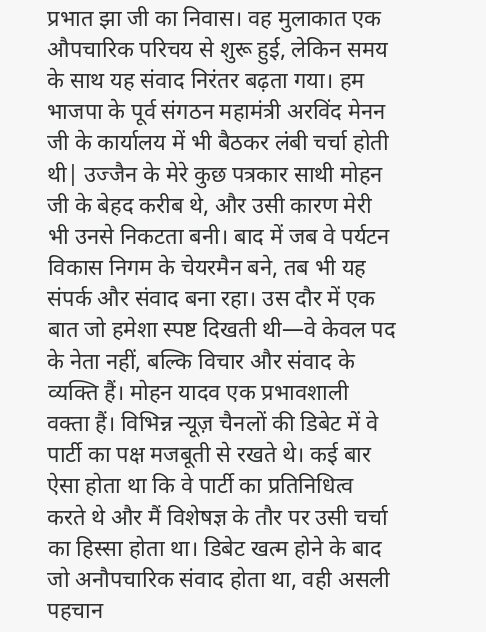प्रभात झा जी का निवास। वह मुलाकात एक औपचारिक परिचय से शुरू हुई, लेकिन समय के साथ यह संवाद निरंतर बढ़ता गया। हम भाजपा के पूर्व संगठन महामंत्री अरविंद मेनन जी के कार्यालय में भी बैठकर लंबी चर्चा होती थी| उज्जैन के मेरे कुछ पत्रकार साथी मोहन जी के बेहद करीब थे, और उसी कारण मेरी भी उनसे निकटता बनी। बाद में जब वे पर्यटन विकास निगम के चेयरमैन बने, तब भी यह संपर्क और संवाद बना रहा। उस दौर में एक बात जो हमेशा स्पष्ट दिखती थी—वे केवल पद के नेता नहीं, बल्कि विचार और संवाद के व्यक्ति हैं। मोहन यादव एक प्रभावशाली वक्ता हैं। विभिन्न न्यूज़ चैनलों की डिबेट में वे पार्टी का पक्ष मजबूती से रखते थे। कई बार ऐसा होता था कि वे पार्टी का प्रतिनिधित्व करते थे और मैं विशेषज्ञ के तौर पर उसी चर्चा का हिस्सा होता था। डिबेट खत्म होने के बाद जो अनौपचारिक संवाद होता था, वही असली पहचान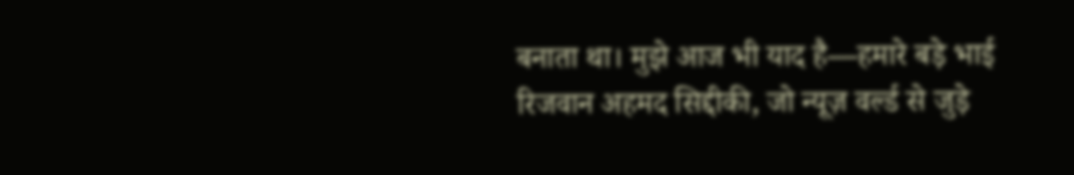बनाता था। मुझे आज भी याद है—हमारे बड़े भाई रिजवान अहमद सिद्दीकी, जो न्यूज़ वर्ल्ड से जुड़े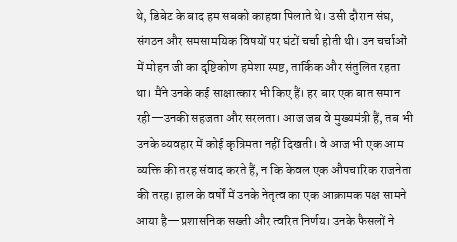थे, डिबेट के बाद हम सबको काहवा पिलाते थे। उसी दौरान संघ, संगठन और समसामयिक विषयों पर घंटों चर्चा होती थी। उन चर्चाओं में मोहन जी का दृष्टिकोण हमेशा स्पष्ट, तार्किक और संतुलित रहता था। मैंने उनके कई साक्षात्कार भी किए हैं। हर बार एक बात समान रही—उनकी सहजता और सरलता। आज जब वे मुख्यमंत्री हैं, तब भी उनके व्यवहार में कोई कृत्रिमता नहीं दिखती। वे आज भी एक आम व्यक्ति की तरह संवाद करते हैं, न कि केवल एक औपचारिक राजनेता की तरह। हाल के वर्षों में उनके नेतृत्व का एक आक्रामक पक्ष सामने आया है—प्रशासनिक सख्ती और त्वरित निर्णय। उनके फैसलों ने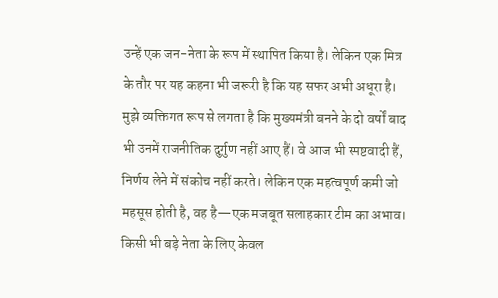उन्हें एक जन-नेता के रूप में स्थापित किया है। लेकिन एक मित्र के तौर पर यह कहना भी जरूरी है कि यह सफर अभी अधूरा है। मुझे व्यक्तिगत रूप से लगता है कि मुख्यमंत्री बनने के दो वर्षों बाद भी उनमें राजनीतिक दुर्गुण नहीं आए हैं। वे आज भी स्पष्टवादी हैं, निर्णय लेने में संकोच नहीं करते। लेकिन एक महत्वपूर्ण कमी जो महसूस होती है, वह है—एक मजबूत सलाहकार टीम का अभाव। किसी भी बड़े नेता के लिए केवल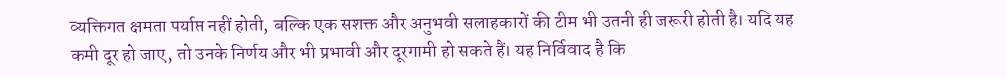व्यक्तिगत क्षमता पर्याप्त नहीं होती, बल्कि एक सशक्त और अनुभवी सलाहकारों की टीम भी उतनी ही जरूरी होती है। यदि यह कमी दूर हो जाए, तो उनके निर्णय और भी प्रभावी और दूरगामी हो सकते हैं। यह निर्विवाद है कि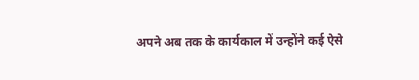अपने अब तक के कार्यकाल में उन्होंने कई ऐसे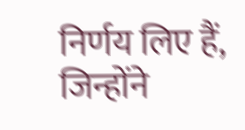निर्णय लिए हैं, जिन्होंने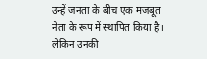उन्हें जनता के बीच एक मजबूत नेता के रूप में स्थापित किया है। लेकिन उनकी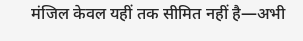मंजिल केवल यहीं तक सीमित नहीं है—अभी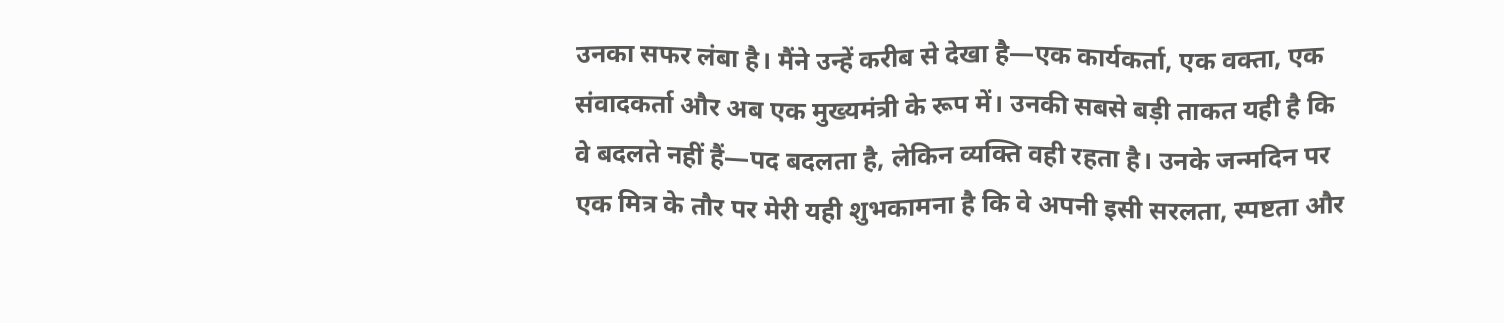उनका सफर लंबा है। मैंने उन्हें करीब से देखा है—एक कार्यकर्ता, एक वक्ता, एक संवादकर्ता और अब एक मुख्यमंत्री के रूप में। उनकी सबसे बड़ी ताकत यही है कि वे बदलते नहीं हैं—पद बदलता है, लेकिन व्यक्ति वही रहता है। उनके जन्मदिन पर एक मित्र के तौर पर मेरी यही शुभकामना है कि वे अपनी इसी सरलता, स्पष्टता और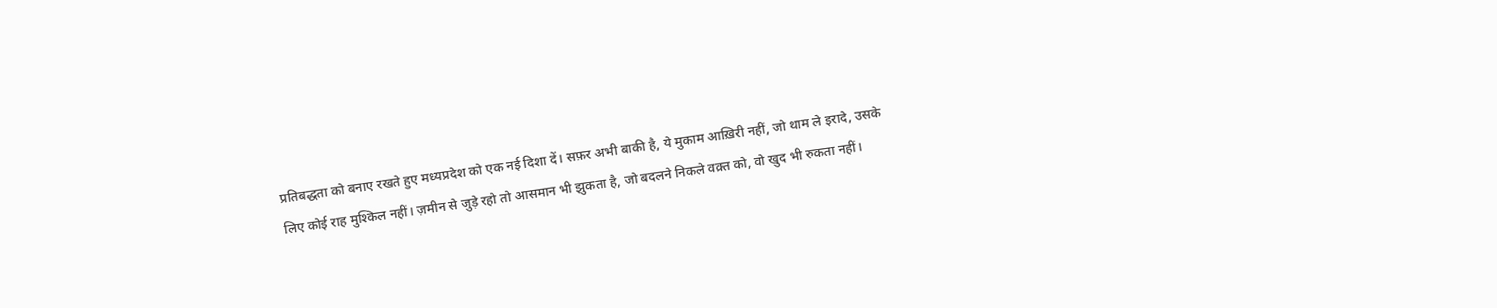प्रतिबद्धता को बनाए रखते हुए मध्यप्रदेश को एक नई दिशा दें। सफ़र अभी बाकी है, ये मुकाम आख़िरी नहीं, जो थाम ले इरादे, उसके लिए कोई राह मुश्किल नहीं। ज़मीन से जुड़े रहो तो आसमान भी झुकता है, जो बदलने निकले वक़्त को, वो खुद भी रुकता नहीं।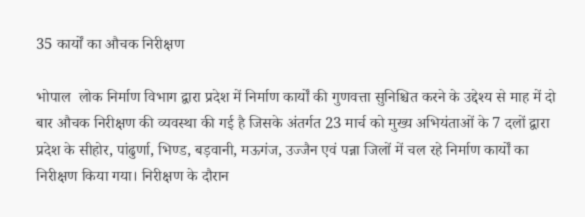35 कार्यों का औचक निरीक्षण

भोपाल  लोक निर्माण विभाग द्वारा प्रदेश में निर्माण कार्यों की गुणवत्ता सुनिश्चित करने के उद्देश्य से माह में दो बार औचक निरीक्षण की व्यवस्था की गई है जिसके अंतर्गत 23 मार्च को मुख्य अभियंताओं के 7 दलों द्वारा प्रदेश के सीहोर, पांढुर्णा, भिण्ड, बड़वानी, मऊगंज, उज्जैन एवं पन्ना जिलों में चल रहे निर्माण कार्यों का निरीक्षण किया गया। निरीक्षण के दौरान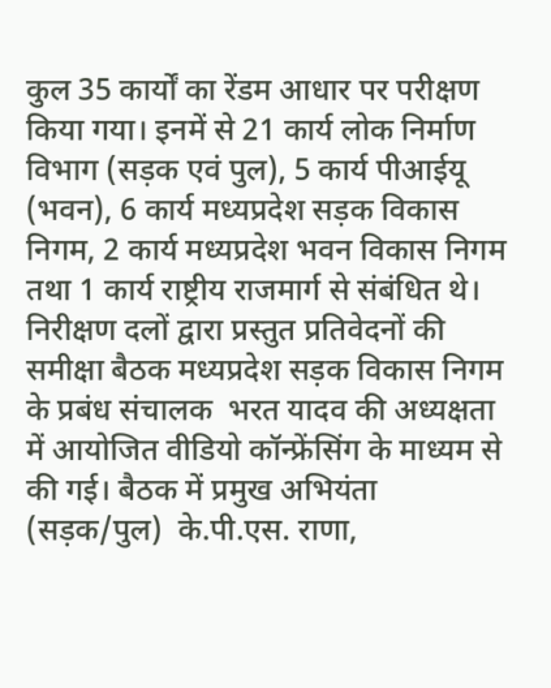कुल 35 कार्यों का रेंडम आधार पर परीक्षण किया गया। इनमें से 21 कार्य लोक निर्माण विभाग (सड़क एवं पुल), 5 कार्य पीआईयू (भवन), 6 कार्य मध्यप्रदेश सड़क विकास निगम, 2 कार्य मध्यप्रदेश भवन विकास निगम तथा 1 कार्य राष्ट्रीय राजमार्ग से संबंधित थे। निरीक्षण दलों द्वारा प्रस्तुत प्रतिवेदनों की समीक्षा बैठक मध्यप्रदेश सड़क विकास निगम के प्रबंध संचालक  भरत यादव की अध्यक्षता में आयोजित वीडियो कॉन्फ्रेंसिंग के माध्यम से की गई। बैठक में प्रमुख अभियंता (सड़क/पुल)  के.पी.एस. राणा,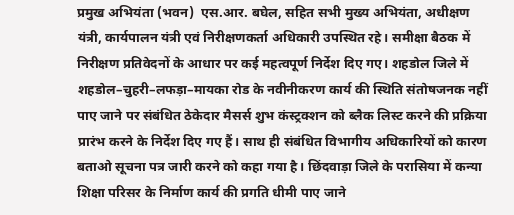प्रमुख अभियंता (भवन)  एस.आर. बघेल, सहित सभी मुख्य अभियंता, अधीक्षण यंत्री, कार्यपालन यंत्री एवं निरीक्षणकर्ता अधिकारी उपस्थित रहे। समीक्षा बैठक में निरीक्षण प्रतिवेदनों के आधार पर कई महत्वपूर्ण निर्देश दिए गए। शहडोल जिले में शहडोल–चुहरी–लफड़ा–मायका रोड के नवीनीकरण कार्य की स्थिति संतोषजनक नहीं पाए जाने पर संबंधित ठेकेदार मैसर्स शुभ कंस्ट्रक्शन को ब्लैक लिस्ट करने की प्रक्रिया प्रारंभ करने के निर्देश दिए गए हैं। साथ ही संबंधित विभागीय अधिकारियों को कारण बताओ सूचना पत्र जारी करने को कहा गया है। छिंदवाड़ा जिले के परासिया में कन्या शिक्षा परिसर के निर्माण कार्य की प्रगति धीमी पाए जाने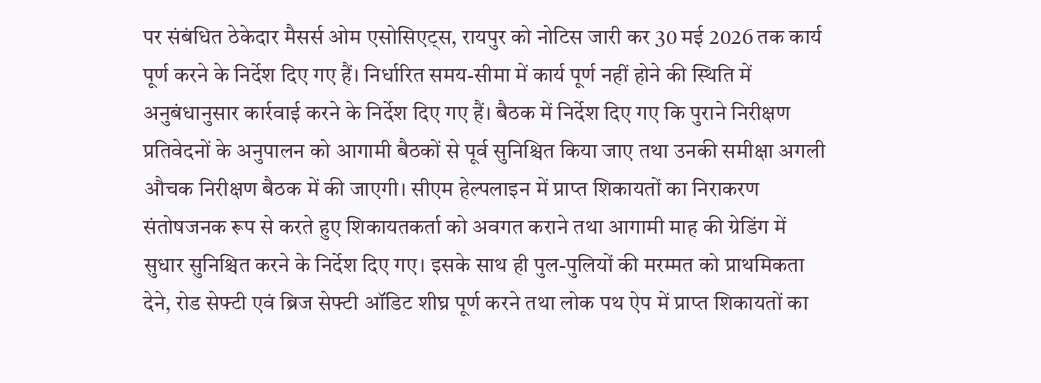पर संबंधित ठेकेदार मैसर्स ओम एसोसिएट्स, रायपुर को नोटिस जारी कर 30 मई 2026 तक कार्य पूर्ण करने के निर्देश दिए गए हैं। निर्धारित समय-सीमा में कार्य पूर्ण नहीं होने की स्थिति में अनुबंधानुसार कार्रवाई करने के निर्देश दिए गए हैं। बैठक में निर्देश दिए गए कि पुराने निरीक्षण प्रतिवेदनों के अनुपालन को आगामी बैठकों से पूर्व सुनिश्चित किया जाए तथा उनकी समीक्षा अगली औचक निरीक्षण बैठक में की जाएगी। सीएम हेल्पलाइन में प्राप्त शिकायतों का निराकरण संतोषजनक रूप से करते हुए शिकायतकर्ता को अवगत कराने तथा आगामी माह की ग्रेडिंग में सुधार सुनिश्चित करने के निर्देश दिए गए। इसके साथ ही पुल-पुलियों की मरम्मत को प्राथमिकता देने, रोड सेफ्टी एवं ब्रिज सेफ्टी ऑडिट शीघ्र पूर्ण करने तथा लोक पथ ऐप में प्राप्त शिकायतों का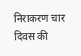निराकरण चार दिवस की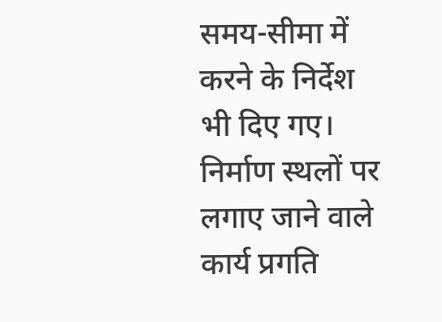समय-सीमा में करने के निर्देश भी दिए गए। निर्माण स्थलों पर लगाए जाने वाले कार्य प्रगति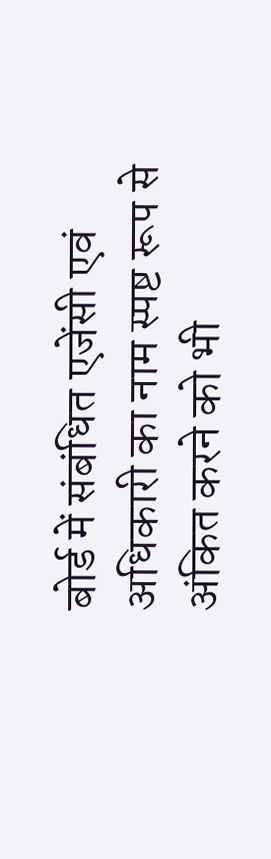बोर्ड में संबंधित एजेंसी एवं अधिकारी का नाम स्पष्ट रूप से अंकित करने को भी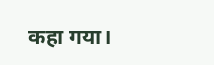कहा गया।